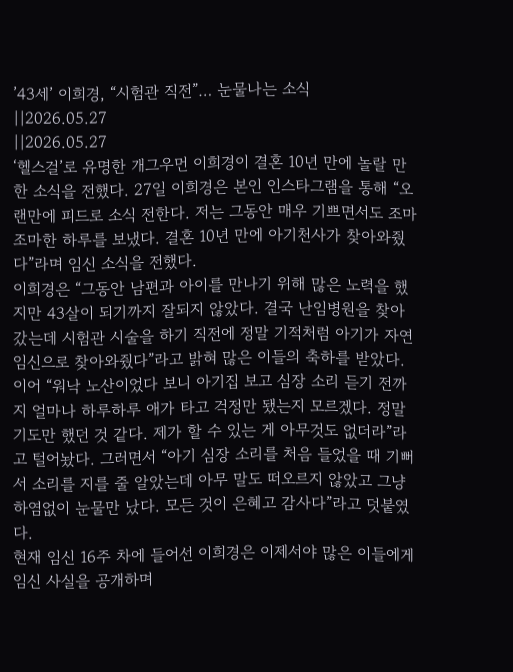’43세’ 이희경, “시험관 직전”… 눈물나는 소식
||2026.05.27
||2026.05.27
‘헬스걸’로 유명한 개그우먼 이희경이 결혼 10년 만에 놀랄 만한 소식을 전했다. 27일 이희경은 본인 인스타그램을 통해 “오랜만에 피드로 소식 전한다. 저는 그동안 매우 기쁘면서도 조마조마한 하루를 보냈다. 결혼 10년 만에 아기천사가 찾아와줬다”라며 임신 소식을 전했다.
이희경은 “그동안 남편과 아이를 만나기 위해 많은 노력을 했지만 43살이 되기까지 잘되지 않았다. 결국 난임병원을 찾아갔는데 시험관 시술을 하기 직전에 정말 기적처럼 아기가 자연임신으로 찾아와줬다”라고 밝혀 많은 이들의 축하를 받았다.
이어 “워낙 노산이었다 보니 아기집 보고 심장 소리 듣기 전까지 얼마나 하루하루 애가 타고 걱정만 됐는지 모르겠다. 정말 기도만 했던 것 같다. 제가 할 수 있는 게 아무것도 없더라”라고 털어놨다. 그러면서 “아기 심장 소리를 처음 들었을 때 기뻐서 소리를 지를 줄 알았는데 아무 말도 떠오르지 않았고 그냥 하염없이 눈물만 났다. 모든 것이 은혜고 감사다”라고 덧붙였다.
현재 임신 16주 차에 들어선 이희경은 이제서야 많은 이들에게 임신 사실을 공개하며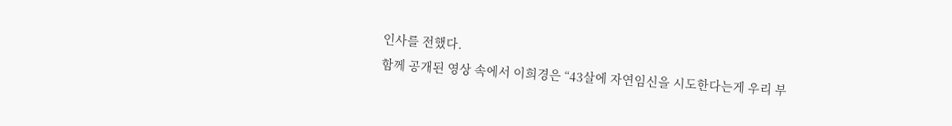인사를 전했다.
함께 공개된 영상 속에서 이희경은 “43살에 자연임신을 시도한다는게 우리 부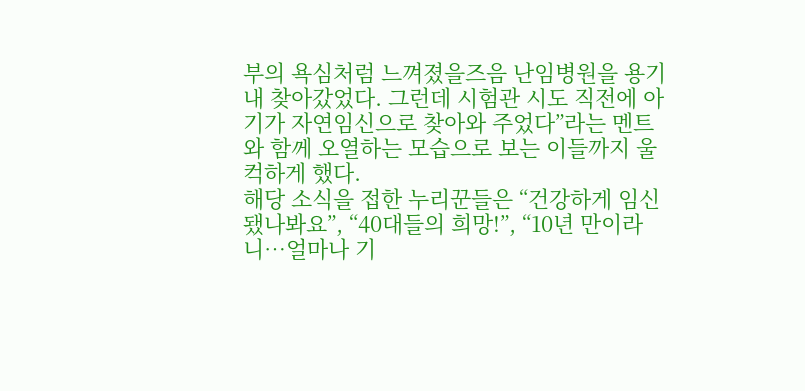부의 욕심처럼 느껴졌을즈음 난임병원을 용기내 찾아갔었다. 그런데 시험관 시도 직전에 아기가 자연임신으로 찾아와 주었다”라는 멘트와 함께 오열하는 모습으로 보는 이들까지 울컥하게 했다.
해당 소식을 접한 누리꾼들은 “건강하게 임신됐나봐요”, “40대들의 희망!”, “10년 만이라니…얼마나 기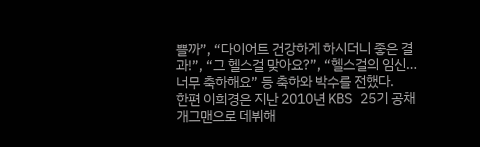쁠까”, “다이어트 건강하게 하시더니 좋은 결과!”, “그 헬스걸 맞아요?”, “헬스걸의 임신…너무 축하해요” 등 축하와 박수를 전했다.
한편 이희경은 지난 2010년 KBS 25기 공채 개그맨으로 데뷔해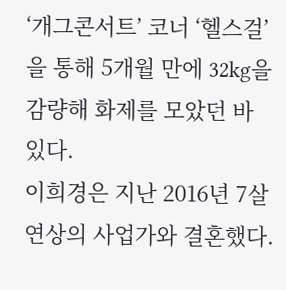‘개그콘서트’ 코너 ‘헬스걸’을 통해 5개월 만에 32kg을 감량해 화제를 모았던 바 있다.
이희경은 지난 2016년 7살 연상의 사업가와 결혼했다.